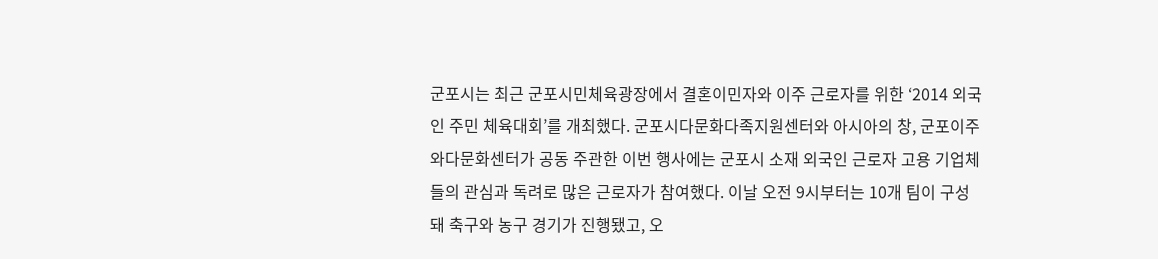군포시는 최근 군포시민체육광장에서 결혼이민자와 이주 근로자를 위한 ‘2014 외국인 주민 체육대회’를 개최했다. 군포시다문화다족지원센터와 아시아의 창, 군포이주와다문화센터가 공동 주관한 이번 행사에는 군포시 소재 외국인 근로자 고용 기업체들의 관심과 독려로 많은 근로자가 참여했다. 이날 오전 9시부터는 10개 팀이 구성돼 축구와 농구 경기가 진행됐고, 오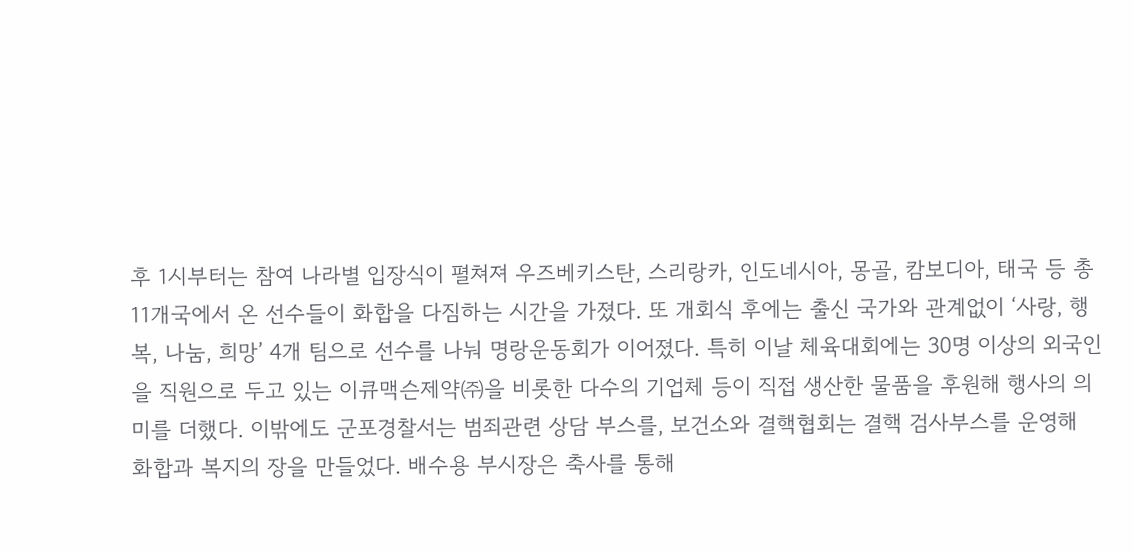후 1시부터는 참여 나라별 입장식이 펼쳐져 우즈베키스탄, 스리랑카, 인도네시아, 몽골, 캄보디아, 태국 등 총 11개국에서 온 선수들이 화합을 다짐하는 시간을 가졌다. 또 개회식 후에는 출신 국가와 관계없이 ‘사랑, 행복, 나눔, 희망’ 4개 팀으로 선수를 나눠 명랑운동회가 이어졌다. 특히 이날 체육대회에는 30명 이상의 외국인을 직원으로 두고 있는 이큐맥슨제약㈜을 비롯한 다수의 기업체 등이 직접 생산한 물품을 후원해 행사의 의미를 더했다. 이밖에도 군포경찰서는 범죄관련 상담 부스를, 보건소와 결핵협회는 결핵 검사부스를 운영해 화합과 복지의 장을 만들었다. 배수용 부시장은 축사를 통해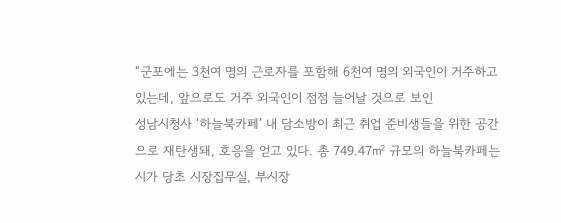“군포에는 3천여 명의 근로자를 포함해 6천여 명의 외국인이 거주하고 있는데, 앞으로도 거주 외국인이 점점 늘어날 것으로 보인
성남시청사 ‘하늘북카페’ 내 담소방이 최근 취업 준비생들을 위한 공간으로 재탄생돼, 호응을 얻고 있다. 총 749.47㎡ 규모의 하늘북카페는 시가 당초 시장집무실, 부시장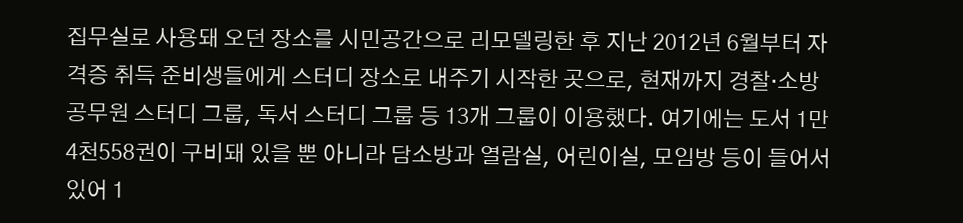집무실로 사용돼 오던 장소를 시민공간으로 리모델링한 후 지난 2012년 6월부터 자격증 취득 준비생들에게 스터디 장소로 내주기 시작한 곳으로, 현재까지 경찰·소방 공무원 스터디 그룹, 독서 스터디 그룹 등 13개 그룹이 이용했다. 여기에는 도서 1만4천558권이 구비돼 있을 뿐 아니라 담소방과 열람실, 어린이실, 모임방 등이 들어서 있어 1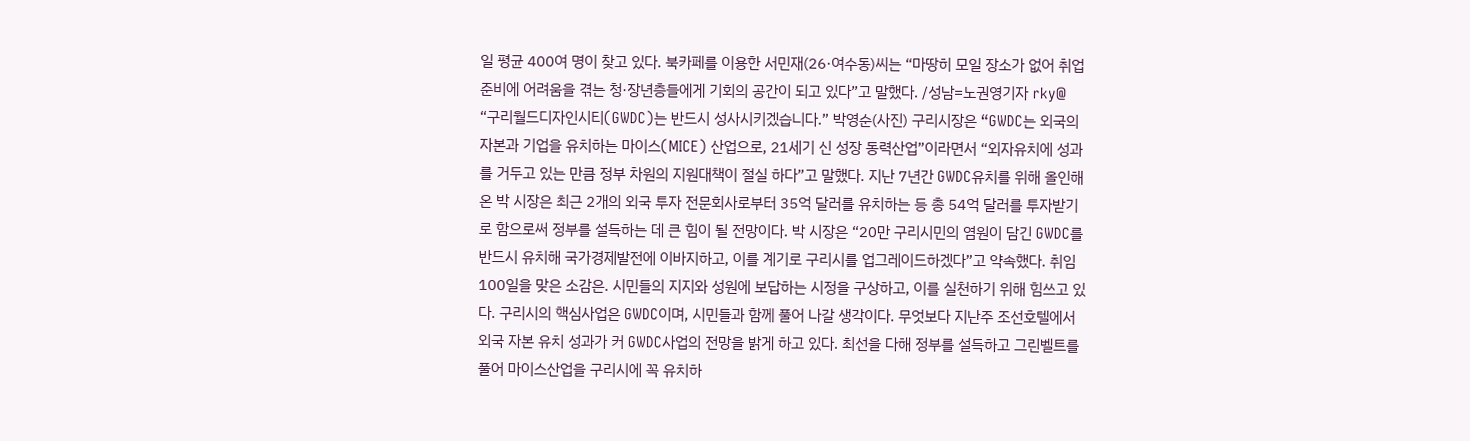일 평균 400여 명이 찾고 있다. 북카페를 이용한 서민재(26·여수동)씨는 “마땅히 모일 장소가 없어 취업 준비에 어려움을 겪는 청·장년층들에게 기회의 공간이 되고 있다”고 말했다. /성남=노권영기자 rky@
“구리월드디자인시티(GWDC)는 반드시 성사시키겠습니다.” 박영순(사진) 구리시장은 “GWDC는 외국의 자본과 기업을 유치하는 마이스(MICE) 산업으로, 21세기 신 성장 동력산업”이라면서 “외자유치에 성과를 거두고 있는 만큼 정부 차원의 지원대책이 절실 하다”고 말했다. 지난 7년간 GWDC유치를 위해 올인해 온 박 시장은 최근 2개의 외국 투자 전문회사로부터 35억 달러를 유치하는 등 총 54억 달러를 투자받기로 함으로써 정부를 설득하는 데 큰 힘이 될 전망이다. 박 시장은 “20만 구리시민의 염원이 담긴 GWDC를 반드시 유치해 국가경제발전에 이바지하고, 이를 계기로 구리시를 업그레이드하겠다”고 약속했다. 취임 100일을 맞은 소감은. 시민들의 지지와 성원에 보답하는 시정을 구상하고, 이를 실천하기 위해 힘쓰고 있다. 구리시의 핵심사업은 GWDC이며, 시민들과 함께 풀어 나갈 생각이다. 무엇보다 지난주 조선호텔에서 외국 자본 유치 성과가 커 GWDC사업의 전망을 밝게 하고 있다. 최선을 다해 정부를 설득하고 그린벨트를 풀어 마이스산업을 구리시에 꼭 유치하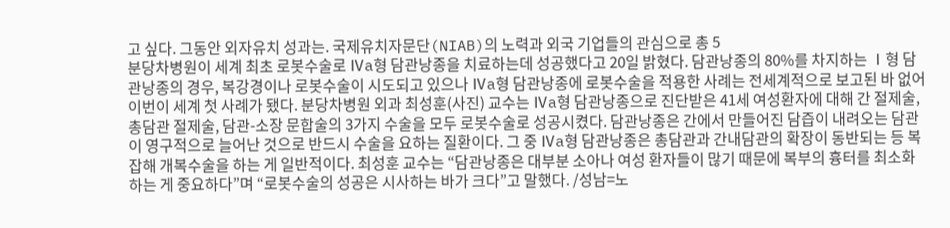고 싶다. 그동안 외자유치 성과는. 국제유치자문단(NIAB)의 노력과 외국 기업들의 관심으로 총 5
분당차병원이 세계 최초 로봇수술로 Ⅳa형 담관낭종을 치료하는데 성공했다고 20일 밝혔다. 담관낭종의 80%를 차지하는 Ⅰ형 담관낭종의 경우, 복강경이나 로봇수술이 시도되고 있으나 Ⅳa형 담관낭종에 로봇수술을 적용한 사례는 전세계적으로 보고된 바 없어 이번이 세계 첫 사례가 됐다. 분당차병원 외과 최성훈(사진) 교수는 Ⅳa형 담관낭종으로 진단받은 41세 여성환자에 대해 간 절제술, 총담관 절제술, 담관-소장 문합술의 3가지 수술을 모두 로봇수술로 성공시켰다. 담관낭종은 간에서 만들어진 담즙이 내려오는 담관이 영구적으로 늘어난 것으로 반드시 수술을 요하는 질환이다. 그 중 Ⅳa형 담관낭종은 총담관과 간내담관의 확장이 동반되는 등 복잡해 개복수술을 하는 게 일반적이다. 최성훈 교수는 “담관낭종은 대부분 소아나 여성 환자들이 많기 때문에 복부의 흉터를 최소화 하는 게 중요하다”며 “로봇수술의 성공은 시사하는 바가 크다”고 말했다. /성남=노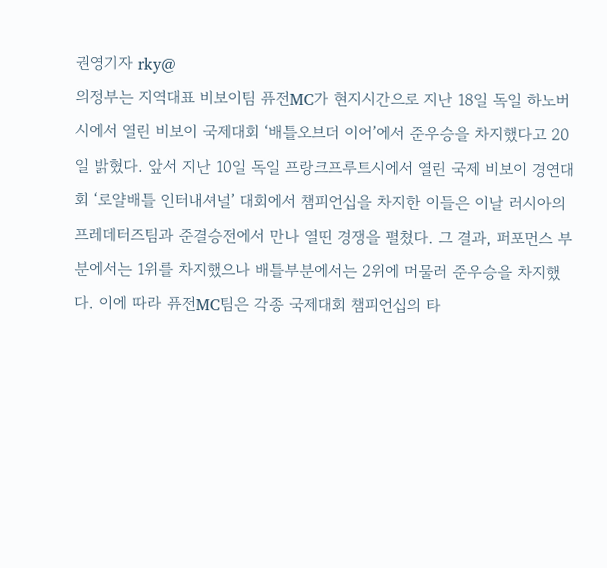권영기자 rky@
의정부는 지역대표 비보이팀 퓨전MC가 현지시간으로 지난 18일 독일 하노버시에서 열린 비보이 국제대회 ‘배틀오브더 이어’에서 준우승을 차지했다고 20일 밝혔다. 앞서 지난 10일 독일 프랑크프루트시에서 열린 국제 비보이 경연대회 ‘로얄배틀 인터내셔널’ 대회에서 챔피언십을 차지한 이들은 이날 러시아의 프레데터즈팀과 준결승전에서 만나 열띤 경쟁을 펼쳤다. 그 결과, 퍼포먼스 부분에서는 1위를 차지했으나 배틀부분에서는 2위에 머물러 준우승을 차지했다. 이에 따라 퓨전MC팀은 각종 국제대회 챔피언십의 타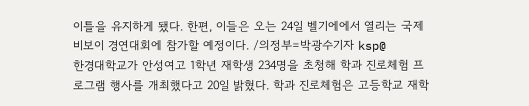이틀을 유지하게 됐다. 한편, 이들은 오는 24일 벨기에에서 열리는 국제 비보이 경연대회에 참가할 예정이다. /의정부=박광수기자 ksp@
한경대학교가 안성여고 1학년 재학생 234명을 초청해 학과 진로체험 프로그램 행사를 개최했다고 20일 밝혔다. 학과 진로체험은 고등학교 재학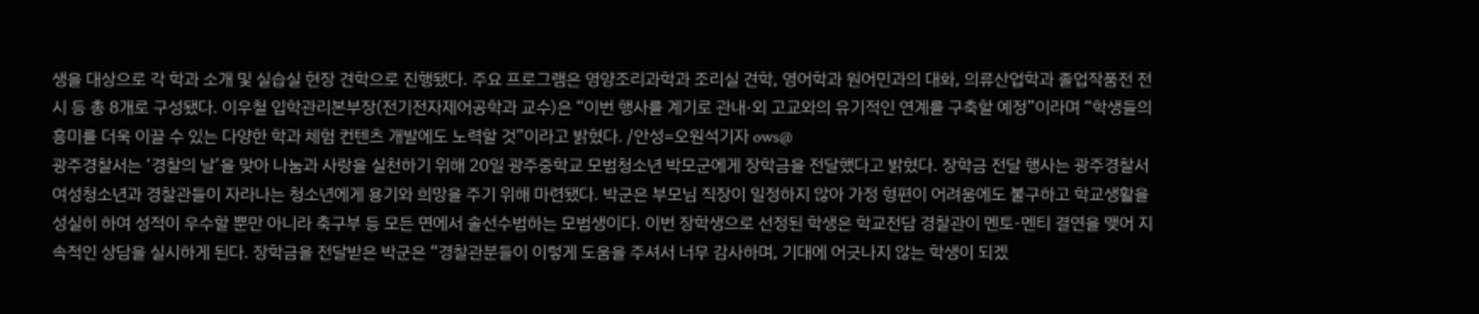생을 대상으로 각 학과 소개 및 실습실 현장 견학으로 진행됐다. 주요 프로그램은 영양조리과학과 조리실 견학, 영어학과 원어민과의 대화, 의류산업학과 졸업작품전 전시 등 총 8개로 구성됐다. 이우철 입학관리본부장(전기전자제어공학과 교수)은 “이번 행사를 계기로 관내·외 고교와의 유기적인 연계를 구축할 예정”이라며 “학생들의 흥미를 더욱 이끌 수 있는 다양한 학과 체험 컨텐츠 개발에도 노력할 것”이라고 밝혔다. /안성=오원석기자 ows@
광주경찰서는 ‘경찰의 날’을 맞아 나눔과 사랑을 실천하기 위해 20일 광주중학교 모범청소년 박모군에게 장학금을 전달했다고 밝혔다. 장학금 전달 행사는 광주경찰서 여성청소년과 경찰관들이 자라나는 청소년에게 용기와 희망을 주기 위해 마련됐다. 박군은 부모님 직장이 일정하지 않아 가정 형편이 어려움에도 불구하고 학교생활을 성실히 하여 성적이 우수할 뿐만 아니라 축구부 등 모든 면에서 솔선수범하는 모범생이다. 이번 장학생으로 선정된 학생은 학교전담 경찰관이 멘토-멘티 결연을 맺어 지속적인 상담을 실시하게 된다. 장학금을 전달받은 박군은 “경찰관분들이 이렇게 도움을 주셔서 너무 감사하며, 기대에 어긋나지 않는 학생이 되겠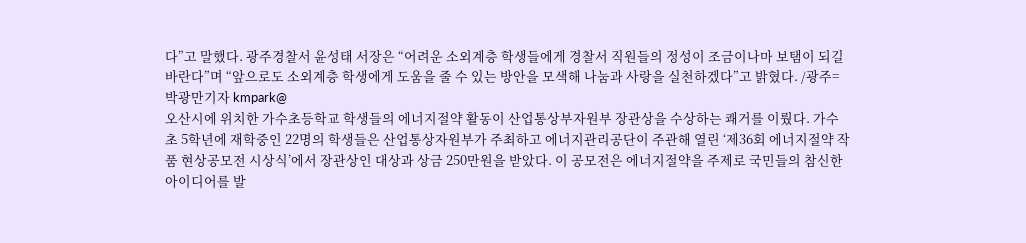다”고 말했다. 광주경찰서 윤성태 서장은 “어려운 소외계층 학생들에게 경찰서 직원들의 정성이 조금이나마 보탬이 되길 바란다”며 “앞으로도 소외계층 학생에게 도움을 줄 수 있는 방안을 모색해 나눔과 사랑을 실천하겠다”고 밝혔다. /광주=박광만기자 kmpark@
오산시에 위치한 가수초등학교 학생들의 에너지절약 활동이 산업통상부자원부 장관상을 수상하는 쾌거를 이뤘다. 가수초 5학년에 재학중인 22명의 학생들은 산업통상자원부가 주최하고 에너지관리공단이 주관해 열린 ‘제36회 에너지절약 작품 현상공모전 시상식’에서 장관상인 대상과 상금 250만원을 받았다. 이 공모전은 에너지절약을 주제로 국민들의 참신한 아이디어를 발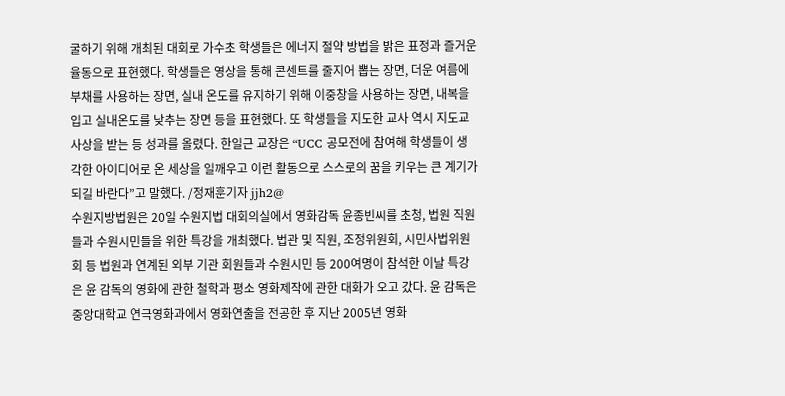굴하기 위해 개최된 대회로 가수초 학생들은 에너지 절약 방법을 밝은 표정과 즐거운 율동으로 표현했다. 학생들은 영상을 통해 콘센트를 줄지어 뽑는 장면, 더운 여름에 부채를 사용하는 장면, 실내 온도를 유지하기 위해 이중창을 사용하는 장면, 내복을 입고 실내온도를 낮추는 장면 등을 표현했다. 또 학생들을 지도한 교사 역시 지도교사상을 받는 등 성과를 올렸다. 한일근 교장은 “UCC 공모전에 참여해 학생들이 생각한 아이디어로 온 세상을 일깨우고 이런 활동으로 스스로의 꿈을 키우는 큰 계기가 되길 바란다”고 말했다. /정재훈기자 jjh2@
수원지방법원은 20일 수원지법 대회의실에서 영화감독 윤종빈씨를 초청, 법원 직원들과 수원시민들을 위한 특강을 개최했다. 법관 및 직원, 조정위원회, 시민사법위원회 등 법원과 연계된 외부 기관 회원들과 수원시민 등 200여명이 참석한 이날 특강은 윤 감독의 영화에 관한 철학과 평소 영화제작에 관한 대화가 오고 갔다. 윤 감독은 중앙대학교 연극영화과에서 영화연출을 전공한 후 지난 2005년 영화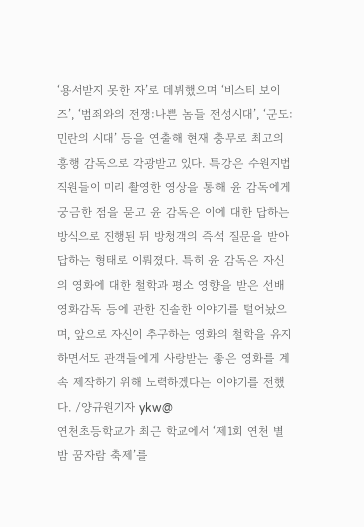‘용서받지 못한 자’로 데뷔했으며 ‘비스티 보이즈’, ‘범죄와의 전쟁:나쁜 놈들 전성시대’, ‘군도:민란의 시대’ 등을 연출해 현재 충무로 최고의 흥행 감독으로 각광받고 있다. 특강은 수원지법 직원들이 미리 촬영한 영상을 통해 윤 감독에게 궁금한 점을 묻고 윤 감독은 이에 대한 답하는 방식으로 진행된 뒤 방청객의 즉석 질문을 받아 답하는 형태로 이뤄졌다. 특히 윤 감독은 자신의 영화에 대한 철학과 평소 영향을 받은 선배 영화감독 등에 관한 진솔한 이야기를 털어놨으며, 앞으로 자신이 추구하는 영화의 철학을 유지하면서도 관객들에게 사랑받는 좋은 영화를 계속 제작하기 위해 노력하겠다는 이야기를 전했다. /양규원기자 ykw@
연천초등학교가 최근 학교에서 ‘제1회 연천 별밤 꿈자람 축제’를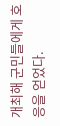개최해 군민들에게 호응을 얻었다.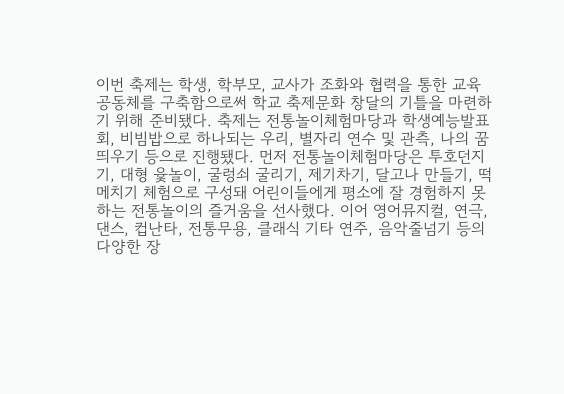이번 축제는 학생, 학부모, 교사가 조화와 협력을 통한 교육 공동체를 구축함으로써 학교 축제문화 창달의 기틀을 마련하기 위해 준비됐다. 축제는 전통놀이체험마당과 학생예능발표회, 비빔밥으로 하나되는 우리, 별자리 연수 및 관측, 나의 꿈 띄우기 등으로 진행됐다. 먼저 전통놀이체험마당은 투호던지기, 대형 윷놀이, 굴렁쇠 굴리기, 제기차기, 달고나 만들기, 떡메치기 체험으로 구성돼 어린이들에게 평소에 잘 경험하지 못하는 전통놀이의 즐거움을 선사했다. 이어 영어뮤지컬, 연극, 댄스, 컵난타, 전통무용, 클래식 기타 연주, 음악줄넘기 등의 다양한 장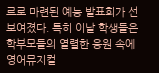르로 마련된 예능 발표회가 선보여졌다. 특히 이날 학생들은 학부모들의 열렬한 응원 속에 영어뮤지컬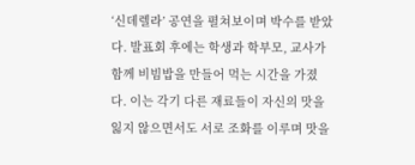‘신데렐라’ 공연을 펼쳐보이며 박수를 받았다. 발표회 후에는 학생과 학부모, 교사가 함께 비빔밥을 만들어 먹는 시간을 가졌다. 이는 각기 다른 재료들이 자신의 맛을 잃지 않으면서도 서로 조화를 이루며 맛을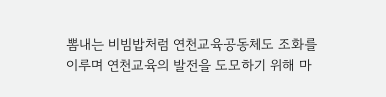뽐내는 비빔밥처럼 연천교육공동체도 조화를 이루며 연천교육의 발전을 도모하기 위해 마